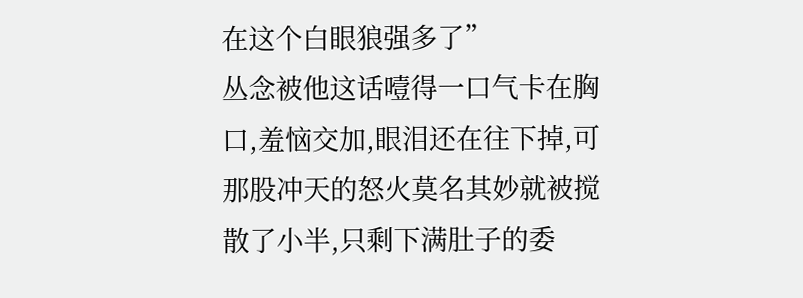在这个白眼狼强多了”
丛念被他这话噎得一口气卡在胸口,羞恼交加,眼泪还在往下掉,可那股冲天的怒火莫名其妙就被搅散了小半,只剩下满肚子的委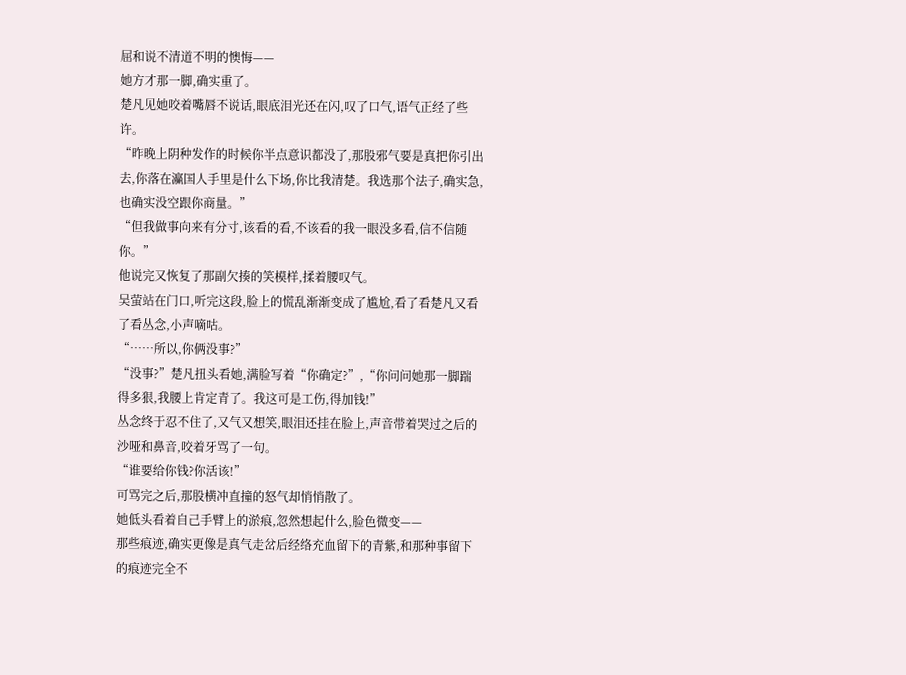屈和说不清道不明的懊悔——
她方才那一脚,确实重了。
楚凡见她咬着嘴唇不说话,眼底泪光还在闪,叹了口气,语气正经了些许。
“昨晚上阴种发作的时候你半点意识都没了,那股邪气要是真把你引出去,你落在灜国人手里是什么下场,你比我清楚。我选那个法子,确实急,也确实没空跟你商量。”
“但我做事向来有分寸,该看的看,不该看的我一眼没多看,信不信随你。”
他说完又恢复了那副欠揍的笑模样,揉着腰叹气。
吴萤站在门口,听完这段,脸上的慌乱渐渐变成了尴尬,看了看楚凡又看了看丛念,小声嘀咕。
“……所以,你俩没事?”
“没事?”楚凡扭头看她,满脸写着“你确定?”,“你问问她那一脚踹得多狠,我腰上肯定青了。我这可是工伤,得加钱!”
丛念终于忍不住了,又气又想笑,眼泪还挂在脸上,声音带着哭过之后的沙哑和鼻音,咬着牙骂了一句。
“谁要给你钱?你活该!”
可骂完之后,那股横冲直撞的怒气却悄悄散了。
她低头看着自己手臂上的淤痕,忽然想起什么,脸色微变——
那些痕迹,确实更像是真气走岔后经络充血留下的青紫,和那种事留下的痕迹完全不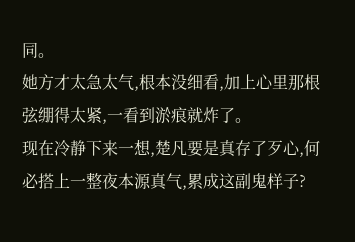同。
她方才太急太气,根本没细看,加上心里那根弦绷得太紧,一看到淤痕就炸了。
现在冷静下来一想,楚凡要是真存了歹心,何必搭上一整夜本源真气,累成这副鬼样子?